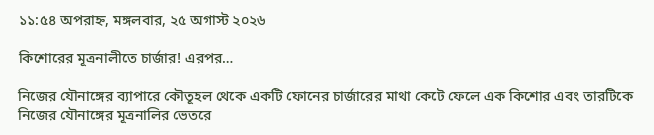১১:৫৪ অপরাহ্ন, মঙ্গলবার, ২৫ অগাস্ট ২০২৬

কিশোরের মূত্রনালীতে চার্জার! এরপর…

নিজের যৌনাঙ্গের ব্যাপারে কৌতূহল থেকে একটি ফোনের চার্জারের মাথা কেটে ফেলে এক কিশোর এবং তারটিকে নিজের যৌনাঙ্গের মূত্রনালির ভেতরে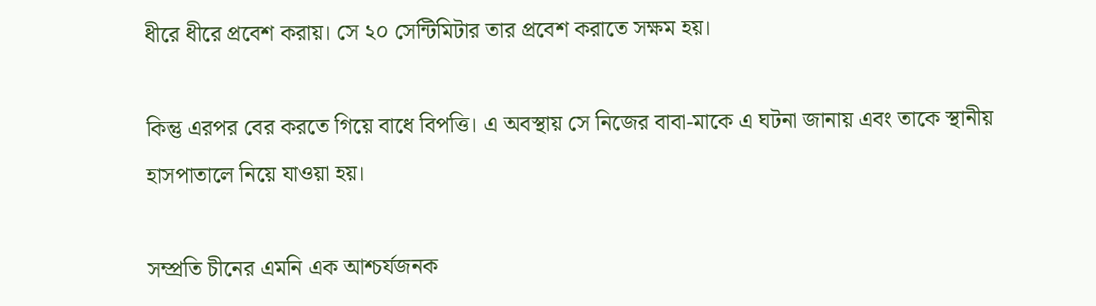ধীরে ধীরে প্রবেশ করায়। সে ২০ সেন্টিমিটার তার প্রবেশ করাতে সক্ষম হয়।

কিন্তু এরপর বের করতে গিয়ে বাধে বিপত্তি। এ অবস্থায় সে নিজের বাবা-মাকে এ ঘটনা জানায় এবং তাকে স্থানীয় হাসপাতালে নিয়ে যাওয়া হয়।

সম্প্রতি চীনের এমনি এক আশ্চর্যজনক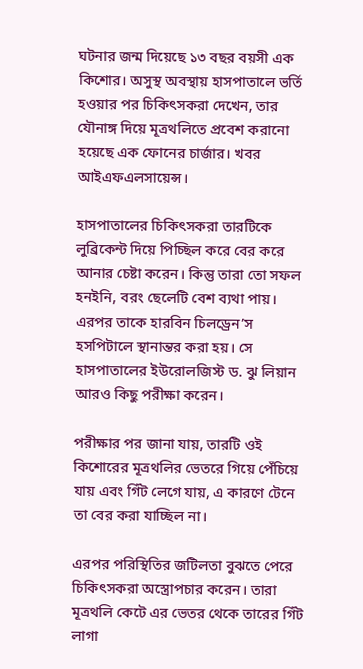ঘটনার জন্ম দিয়েছে ১৩ বছর বয়সী এক কিশোর। অসুস্থ অবস্থায় হাসপাতালে ভর্তি হওয়ার পর চিকিৎসকরা দেখেন, তার যৌনাঙ্গ দিয়ে মূত্রথলিতে প্রবেশ করানো হয়েছে এক ফোনের চার্জার। খবর আইএফএলসায়েন্স।

হাসপাতালের চিকিৎসকরা তারটিকে লুব্রিকেন্ট দিয়ে পিচ্ছিল করে বের করে আনার চেষ্টা করেন। কিন্তু তারা তো সফল হনইনি, বরং ছেলেটি বেশ ব্যথা পায়। এরপর তাকে হারবিন চিলড্রেন’স হসপিটালে স্থানান্তর করা হয়। সে হাসপাতালের ইউরোলজিস্ট ড. ঝু লিয়ান আরও কিছু পরীক্ষা করেন।

পরীক্ষার পর জানা যায়, তারটি ওই কিশোরের মূত্রথলির ভেতরে গিয়ে পেঁচিয়ে যায় এবং গিঁট লেগে যায়, এ কারণে টেনে তা বের করা যাচ্ছিল না।

এরপর পরিস্থিতির জটিলতা বুঝতে পেরে চিকিৎসকরা অস্ত্রোপচার করেন। তারা মূত্রথলি কেটে এর ভেতর থেকে তারের গিঁট লাগা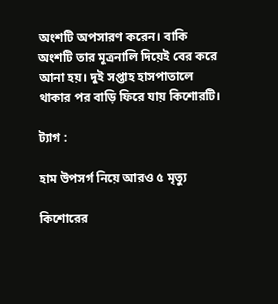অংশটি অপসারণ করেন। বাকি অংশটি তার মূত্রনালি দিয়েই বের করে আনা হয়। দুই সপ্তাহ হাসপাতালে থাকার পর বাড়ি ফিরে যায় কিশোরটি।

ট্যাগ :

হাম উপসর্গ নিয়ে আরও ৫ মৃত্যু

কিশোরের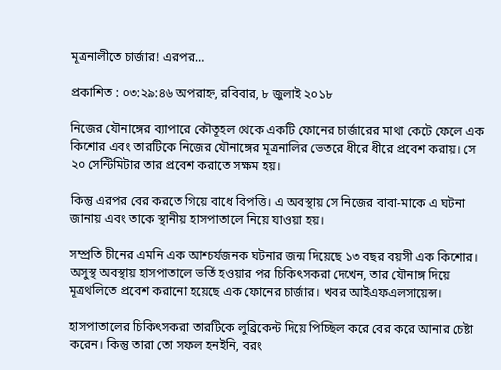মূত্রনালীতে চার্জার! এরপর…

প্রকাশিত : ০৩:২৯:৪৬ অপরাহ্ন, রবিবার, ৮ জুলাই ২০১৮

নিজের যৌনাঙ্গের ব্যাপারে কৌতূহল থেকে একটি ফোনের চার্জারের মাথা কেটে ফেলে এক কিশোর এবং তারটিকে নিজের যৌনাঙ্গের মূত্রনালির ভেতরে ধীরে ধীরে প্রবেশ করায়। সে ২০ সেন্টিমিটার তার প্রবেশ করাতে সক্ষম হয়।

কিন্তু এরপর বের করতে গিয়ে বাধে বিপত্তি। এ অবস্থায় সে নিজের বাবা-মাকে এ ঘটনা জানায় এবং তাকে স্থানীয় হাসপাতালে নিয়ে যাওয়া হয়।

সম্প্রতি চীনের এমনি এক আশ্চর্যজনক ঘটনার জন্ম দিয়েছে ১৩ বছর বয়সী এক কিশোর। অসুস্থ অবস্থায় হাসপাতালে ভর্তি হওয়ার পর চিকিৎসকরা দেখেন, তার যৌনাঙ্গ দিয়ে মূত্রথলিতে প্রবেশ করানো হয়েছে এক ফোনের চার্জার। খবর আইএফএলসায়েন্স।

হাসপাতালের চিকিৎসকরা তারটিকে লুব্রিকেন্ট দিয়ে পিচ্ছিল করে বের করে আনার চেষ্টা করেন। কিন্তু তারা তো সফল হনইনি, বরং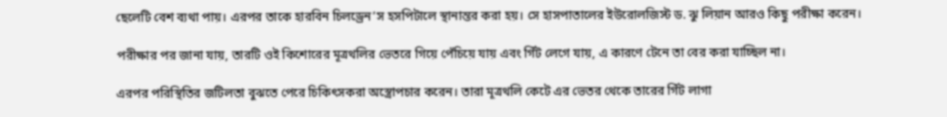ছেলেটি বেশ ব্যথা পায়। এরপর তাকে হারবিন চিলড্রেন’স হসপিটালে স্থানান্তর করা হয়। সে হাসপাতালের ইউরোলজিস্ট ড. ঝু লিয়ান আরও কিছু পরীক্ষা করেন।

পরীক্ষার পর জানা যায়, তারটি ওই কিশোরের মূত্রথলির ভেতরে গিয়ে পেঁচিয়ে যায় এবং গিঁট লেগে যায়, এ কারণে টেনে তা বের করা যাচ্ছিল না।

এরপর পরিস্থিতির জটিলতা বুঝতে পেরে চিকিৎসকরা অস্ত্রোপচার করেন। তারা মূত্রথলি কেটে এর ভেতর থেকে তারের গিঁট লাগা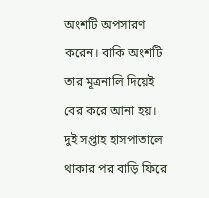অংশটি অপসারণ করেন। বাকি অংশটি তার মূত্রনালি দিয়েই বের করে আনা হয়। দুই সপ্তাহ হাসপাতালে থাকার পর বাড়ি ফিরে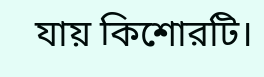যায় কিশোরটি।